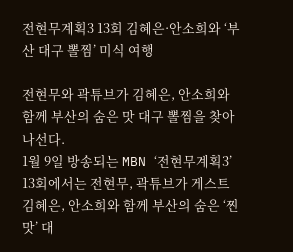전현무계획3 13회 김혜은·안소희와 ‘부산 대구 뽈찜’ 미식 여행

전현무와 곽튜브가 김혜은, 안소희와 함께 부산의 숨은 맛 대구 뽈찜을 찾아 나선다.
1월 9일 방송되는 MBN ‘전현무계획3’ 13회에서는 전현무, 곽튜브가 게스트 김혜은, 안소희와 함께 부산의 숨은 ‘찐맛’ 대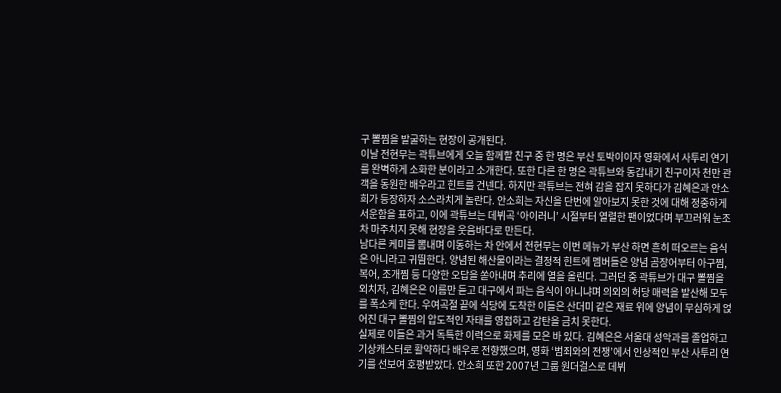구 뽈찜을 발굴하는 현장이 공개된다.
이날 전현무는 곽튜브에게 오늘 함께할 친구 중 한 명은 부산 토박이이자 영화에서 사투리 연기를 완벽하게 소화한 분이라고 소개한다. 또한 다른 한 명은 곽튜브와 동갑내기 친구이자 천만 관객을 동원한 배우라고 힌트를 건넨다. 하지만 곽튜브는 전혀 감을 잡지 못하다가 김혜은과 안소희가 등장하자 소스라치게 놀란다. 안소희는 자신을 단번에 알아보지 못한 것에 대해 정중하게 서운함을 표하고, 이에 곽튜브는 데뷔곡 ‘아이러니’ 시절부터 열렬한 팬이었다며 부끄러워 눈조차 마주치지 못해 현장을 웃음바다로 만든다.
남다른 케미를 뽐내며 이동하는 차 안에서 전현무는 이번 메뉴가 부산 하면 흔히 떠오르는 음식은 아니라고 귀띔한다. 양념된 해산물이라는 결정적 힌트에 멤버들은 양념 곰장어부터 아구찜, 복어, 조개찜 등 다양한 오답을 쏟아내며 추리에 열을 올린다. 그러던 중 곽튜브가 대구 뽈찜을 외치자, 김혜은은 이름만 듣고 대구에서 파는 음식이 아니냐며 의외의 허당 매력을 발산해 모두를 폭소케 한다. 우여곡절 끝에 식당에 도착한 이들은 산더미 같은 재료 위에 양념이 무심하게 얹어진 대구 뽈찜의 압도적인 자태를 영접하고 감탄을 금치 못한다.
실제로 이들은 과거 독특한 이력으로 화제를 모은 바 있다. 김혜은은 서울대 성악과를 졸업하고 기상캐스터로 활약하다 배우로 전향했으며, 영화 ‘범죄와의 전쟁’에서 인상적인 부산 사투리 연기를 선보여 호평받았다. 안소희 또한 2007년 그룹 원더걸스로 데뷔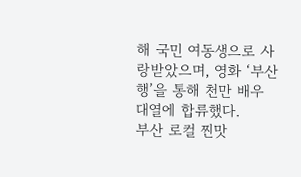해 국민 여동생으로 사랑받았으며, 영화 ‘부산행’을 통해 천만 배우 대열에 합류했다.
부산 로컬 찐맛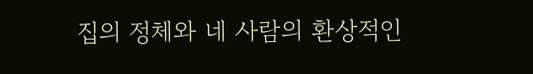집의 정체와 네 사람의 환상적인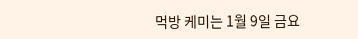먹방 케미는 1월 9일 금요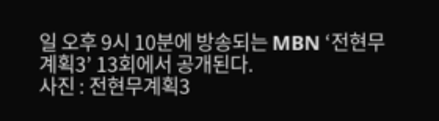일 오후 9시 10분에 방송되는 MBN ‘전현무계획3’ 13회에서 공개된다.
사진 : 전현무계획3